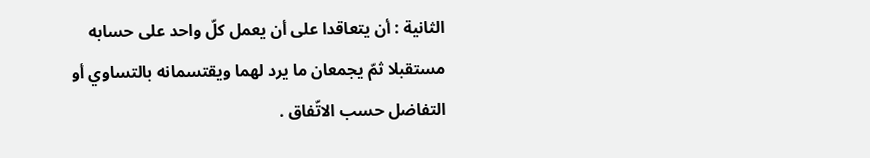الثانية : أن يتعاقدا على أن يعمل كلّ واحد على حسابه مستقبلا ثمّ يجمعان ما يرد لهما ويقتسمانه بالتساوي أو التفاضل حسب الاتّفاق .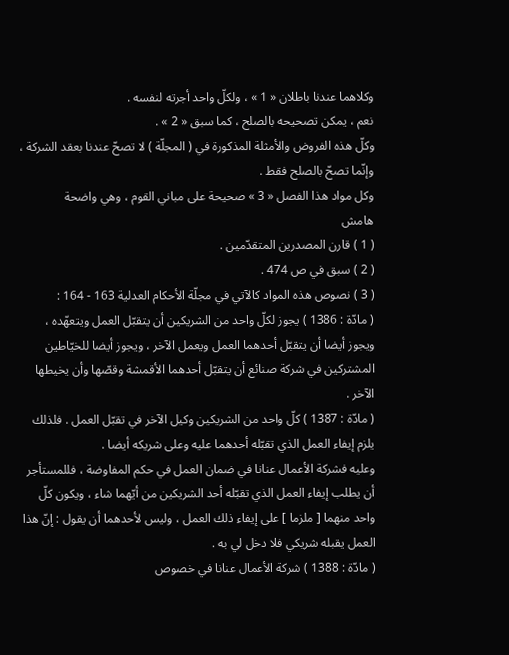وكلاهما عندنا باطلان « 1 » ، ولكلّ واحد أجرته لنفسه .
نعم ، يمكن تصحيحه بالصلح ، كما سبق « 2 » .
وكلّ هذه الفروض والأمثلة المذكورة في ( المجلّة ) لا تصحّ عندنا بعقد الشركة ، وإنّما تصحّ بالصلح فقط .
وكل مواد هذا الفصل « 3 » صحيحة على مباني القوم ، وهي واضحة
هامش
( 1 ) قارن المصدرين المتقدّمين .
( 2 ) سبق في ص 474 .
( 3 ) نصوص هذه المواد كالآتي في مجلّة الأحكام العدلية 163 - 164 :
( مادّة : 1386 ) يجوز لكلّ واحد من الشريكين أن يتقبّل العمل ويتعهّده ، ويجوز أيضا أن يتقبّل أحدهما العمل ويعمل الآخر ، ويجوز أيضا للخيّاطين المشتركين في شركة صنائع أن يتقبّل أحدهما الأقمشة وقصّها وأن يخيطها الآخر .
( مادّة : 1387 ) كلّ واحد من الشريكين وكيل الآخر في تقبّل العمل . فلذلك يلزم إيفاء العمل الذي تقبّله أحدهما عليه وعلى شريكه أيضا .
وعليه فشركة الأعمال عنانا في ضمان العمل في حكم المفاوضة ، فللمستأجر أن يطلب إيفاء العمل الذي تقبّله أحد الشريكين من أيّهما شاء ، ويكون كلّ واحد منهما [ ملزما ] على إيفاء ذلك العمل ، وليس لأحدهما أن يقول : إنّ هذا العمل يقبله شريكي فلا دخل لي به .
( مادّة : 1388 ) شركة الأعمال عنانا في خصوص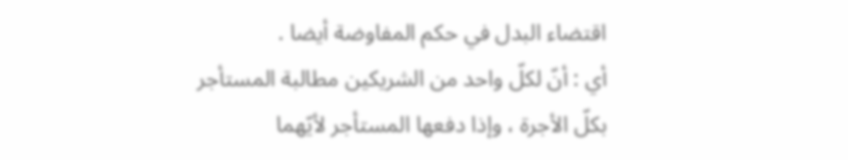اقتضاء البدل في حكم المفاوضة أيضا .
أي : أنّ لكلّ واحد من الشريكين مطالبة المستأجر بكلّ الأجرة ، وإذا دفعها المستأجر لأيّهما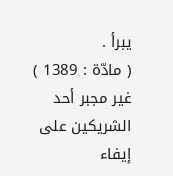يبرأ .
( مادّة : 1389 ) غير مجبر أحد الشريكين على إيفاء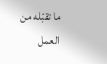ما تقبّله من العمل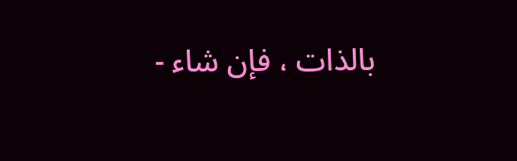بالذات ، فإن شاء -